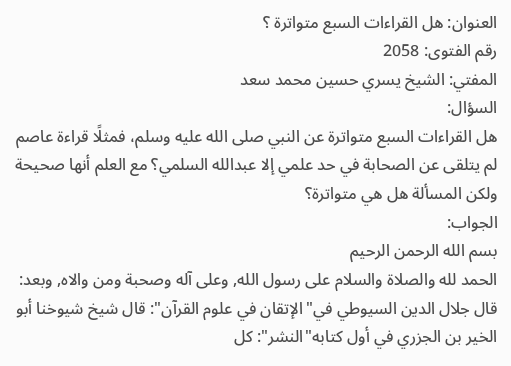العنوان: هل القراءات السبع متواترة ؟
رقم الفتوى: 2058
المفتي: الشيخ يسري حسين محمد سعد
السؤال:
هل القراءات السبع متواترة عن النبي صلى الله عليه وسلم، فمثلًا قراءة عاصم لم يتلقى عن الصحابة في حد علمي إلا عبدالله السلمي؟ مع العلم أنها صحيحة ولكن المسألة هل هي متواترة؟
الجواب:
بسم الله الرحمن الرحيم
الحمد لله والصلاة والسلام على رسول الله, وعلى آله وصحبة ومن والاه, وبعد:
قال جلال الدين السيوطي في"الإتقان في علوم القرآن": قال شيخ شيوخنا أبو الخير بن الجزري في أول كتابه"النشر": كل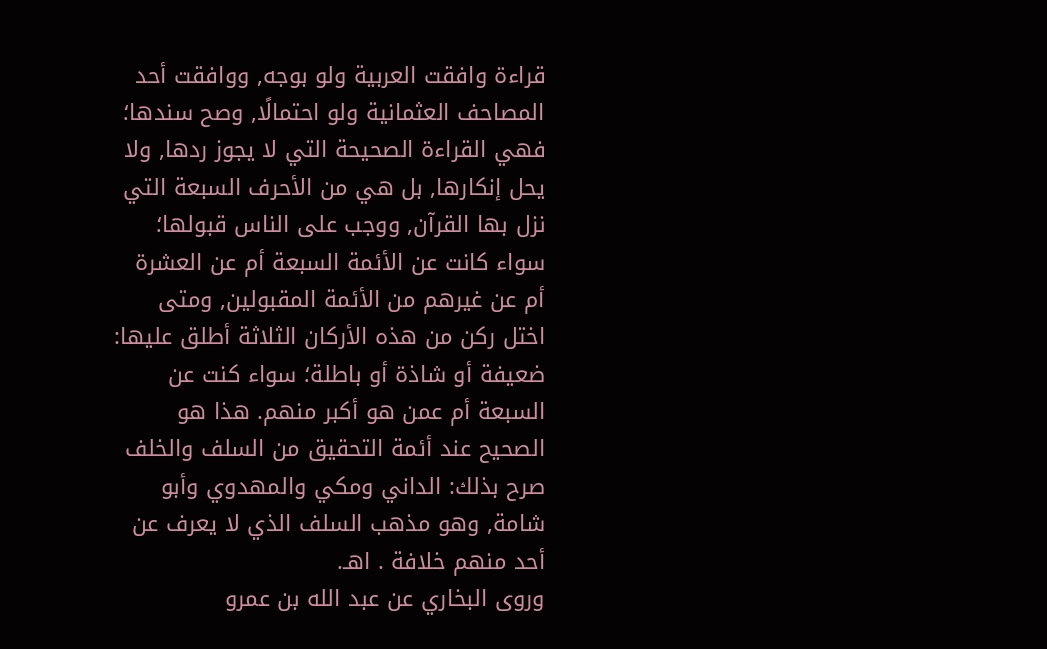قراءة وافقت العربية ولو بوجه, ووافقت أحد المصاحف العثمانية ولو احتمالًا, وصح سندها؛ فهي القراءة الصحيحة التي لا يجوز ردها, ولا يحل إنكارها, بل هي من الأحرف السبعة التي نزل بها القرآن, ووجب على الناس قبولها؛ سواء كانت عن الأئمة السبعة أم عن العشرة أم عن غيرهم من الأئمة المقبولين, ومتى اختل ركن من هذه الأركان الثلاثة أطلق عليها: ضعيفة أو شاذة أو باطلة؛ سواء كنت عن السبعة أم عمن هو أكبر منهم. هذا هو الصحيح عند أئمة التحقيق من السلف والخلف صرح بذلك: الداني ومكي والمهدوي وأبو شامة, وهو مذهب السلف الذي لا يعرف عن أحد منهم خلافة . اهـ.
وروى البخاري عن عبد الله بن عمرو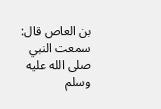بن العاص قال: سمعت النبي صلى الله عليه وسلم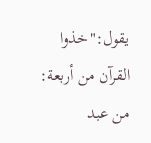يقول:"خذوا القرآن من أربعة: من عبد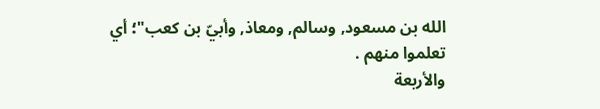الله بن مسعود, وسالم, ومعاذ, وأبيّ بن كعب"؛ أي تعلموا منهم .
والأربعة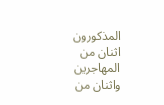المذكورون اثنان من المهاجرين واثنان من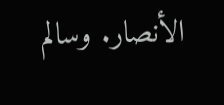الأنصار. وسالم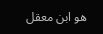هو ابن معقل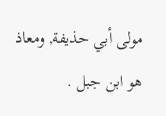مولى أبي حذيفة, ومعاذ هو ابن جبل .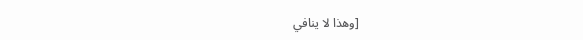[وهذا لا ينافي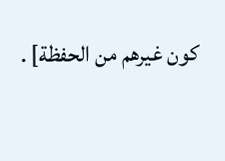كون غيرهم من الحفظة] .